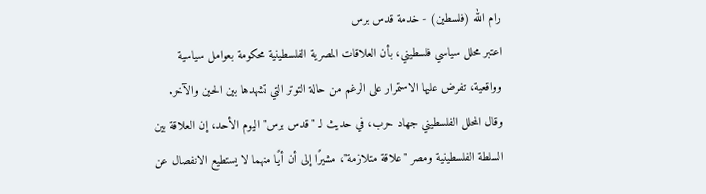رام الله (فلسطين) - خدمة قدس برس
اعتبر محلل سياسي فلسطيني، بأن العلاقات المصرية الفلسطينية محكومة بعوامل سياسية وواقعية، تفرض عليها الاستمرار على الرغم من حالة التوتر التي تشهدها بين الحين والآخر.
وقال المحلل الفلسطيني جهاد حرب، في حديث لـ "قدس برس" اليوم الأحد، إن العلاقة بين السلطة الفلسطينية ومصر "علاقة متلازمة"، مشيرًا إلى أن أيًا منهما لا يستطيع الانفصال عن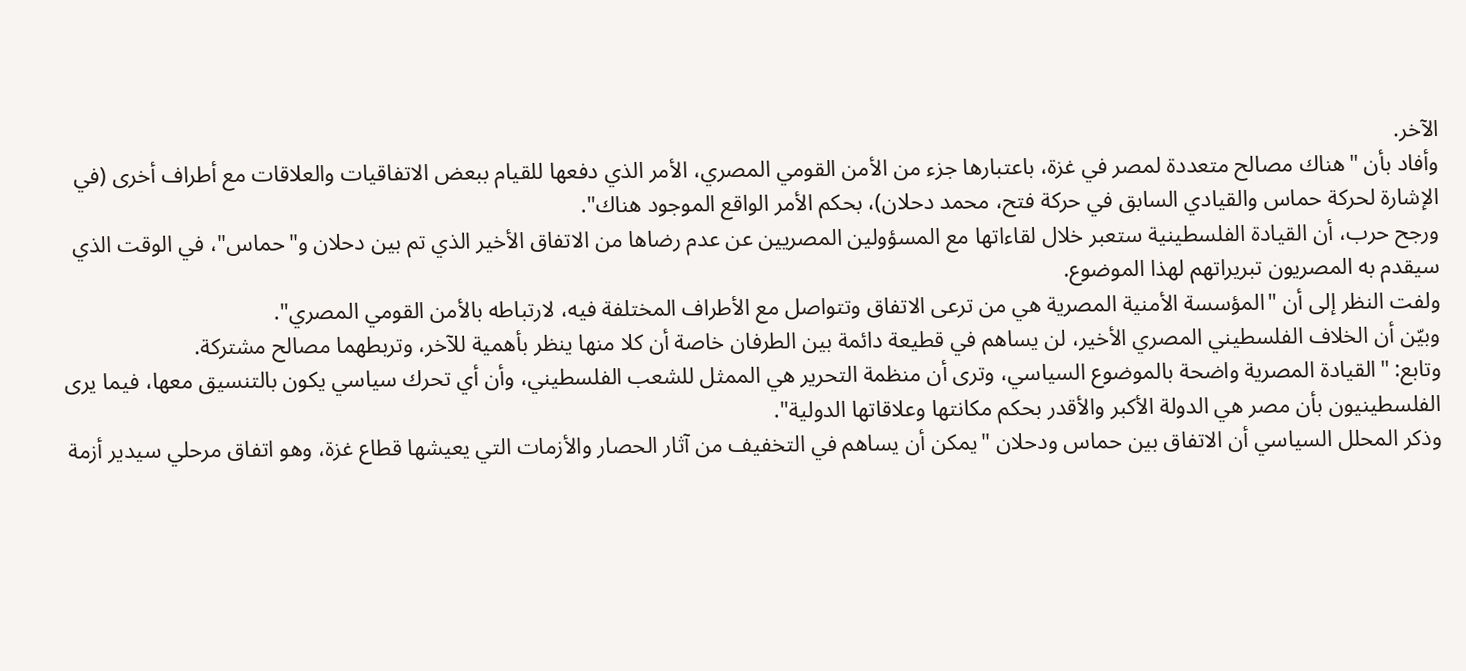الآخر.
وأفاد بأن "هناك مصالح متعددة لمصر في غزة، باعتبارها جزء من الأمن القومي المصري، الأمر الذي دفعها للقيام ببعض الاتفاقيات والعلاقات مع أطراف أخرى (في الإشارة لحركة حماس والقيادي السابق في حركة فتح، محمد دحلان)، بحكم الأمر الواقع الموجود هناك".
ورجح حرب، أن القيادة الفلسطينية ستعبر خلال لقاءاتها مع المسؤولين المصريين عن عدم رضاها من الاتفاق الأخير الذي تم بين دحلان و"حماس"، في الوقت الذي سيقدم به المصريون تبريراتهم لهذا الموضوع.
ولفت النظر إلى أن "المؤسسة الأمنية المصرية هي من ترعى الاتفاق وتتواصل مع الأطراف المختلفة فيه، لارتباطه بالأمن القومي المصري".
وبيّن أن الخلاف الفلسطيني المصري الأخير، لن يساهم في قطيعة دائمة بين الطرفان خاصة أن كلا منها ينظر بأهمية للآخر، وتربطهما مصالح مشتركة.
وتابع: "القيادة المصرية واضحة بالموضوع السياسي، وترى أن منظمة التحرير هي الممثل للشعب الفلسطيني، وأن أي تحرك سياسي يكون بالتنسيق معها، فيما يرى الفلسطينيون بأن مصر هي الدولة الأكبر والأقدر بحكم مكانتها وعلاقاتها الدولية".
وذكر المحلل السياسي أن الاتفاق بين حماس ودحلان "يمكن أن يساهم في التخفيف من آثار الحصار والأزمات التي يعيشها قطاع غزة، وهو اتفاق مرحلي سيدير أزمة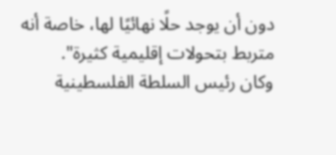دون أن يوجد حلًا نهائيًا لها، خاصة أنه متربط بتحولات إقليمية كثيرة".
وكان رئيس السلطة الفلسطينية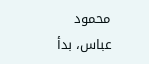محمود عباس، بدأ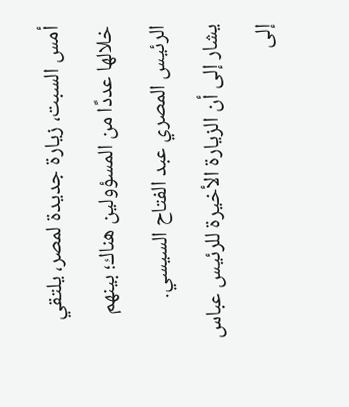أمس السبت، زيارة جديدة لمصر، يلتقي خلالها عددًا من المسؤولين هناك؛ بينهم الرئيس المصري عبد الفتاح السيسي.
يشار إلى أن الزيارة الأخيرة للرئيس عباس إلى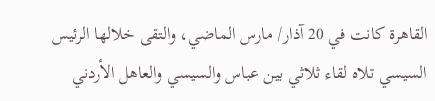القاهرة كانت في 20 آذار/ مارس الماضي، والتقى خلالها الرئيس السيسي تلاه لقاء ثلاثي بين عباس والسيسي والعاهل الأردني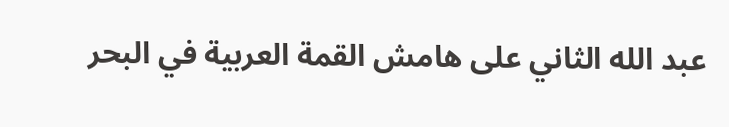عبد الله الثاني على هامش القمة العربية في البحر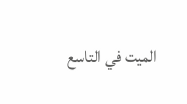الميت في التاسع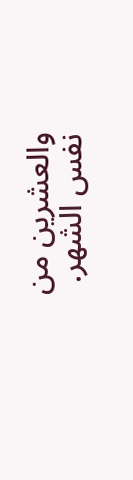والعشرين من نفس الشهر.